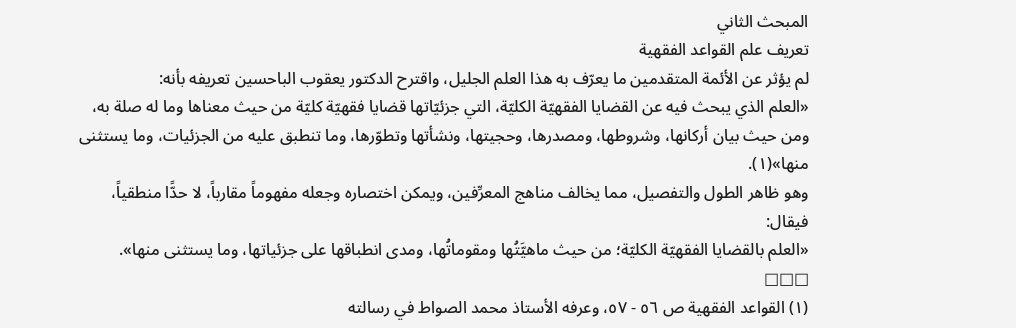المبحث الثاني
تعريف علم القواعد الفقهية
لم يؤثر عن الأئمة المتقدمين ما يعرّف به هذا العلم الجليل، واقترح الدكتور يعقوب الباحسين تعريفه بأنه:
«العلم الذي يبحث فيه عن القضايا الفقهيّة الكليّة، التي جزئيّاتها قضايا فقهيّة كليّة من حيث معناها وما له صلة به، ومن حيث بيان أركانها، وشروطها، ومصدرها، وحجيتها، ونشأتها وتطوّرها، وما تنطبق عليه من الجزئيات، وما يستثنى منها»(١).
وهو ظاهر الطول والتفصيل، مما يخالف مناهج المعرِّفين، ويمكن اختصاره وجعله مفهوماً مقارباً، لا حدًّا منطقياً، فيقال:
«العلم بالقضايا الفقهيّة الكليّة؛ من حيث ماهيَّتُها ومقوماتُها، ومدى انطباقها على جزئياتها، وما يستثنى منها».
□□□
(١) القواعد الفقهية ص ٥٦ - ٥٧، وعرفه الأستاذ محمد الصواط في رسالته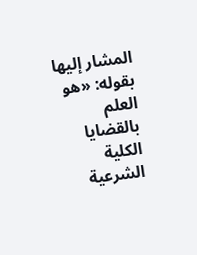المشار إليها بقوله: «هو العلم بالقضايا الكلية الشرعية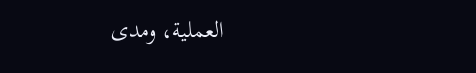العملية، ومدى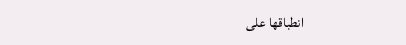انطباقها على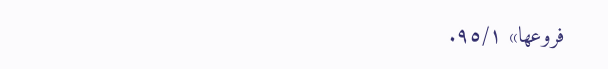فروعها» ٩٥/١.